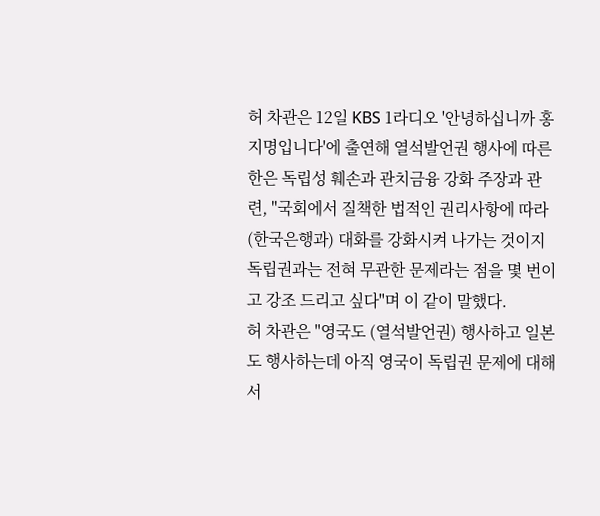허 차관은 12일 KBS 1라디오 '안녕하십니까 홍지명입니다'에 출연해 열석발언권 행사에 따른 한은 독립성 훼손과 관치금융 강화 주장과 관련, "국회에서 질책한 법적인 권리사항에 따라 (한국은행과) 대화를 강화시켜 나가는 것이지 독립권과는 전혀 무관한 문제라는 점을 몇 번이고 강조 드리고 싶다"며 이 같이 말했다.
허 차관은 "영국도 (열석발언권) 행사하고 일본도 행사하는데 아직 영국이 독립권 문제에 대해서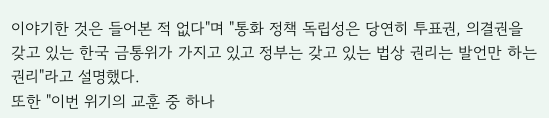이야기한 것은 들어본 적 없다"며 "통화 정책 독립성은 당연히 투표권, 의결권을 갖고 있는 한국 금통위가 가지고 있고 정부는 갖고 있는 법상 권리는 발언만 하는 권리"라고 설명했다.
또한 "이번 위기의 교훈 중 하나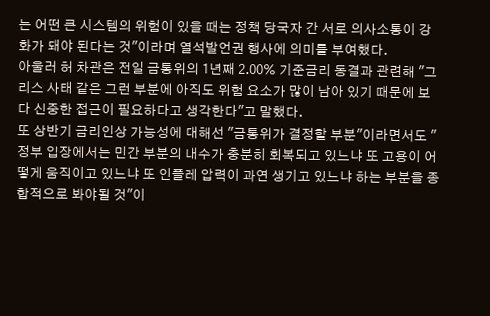는 어떤 큰 시스템의 위험이 있을 때는 정책 당국자 간 서로 의사소통이 강화가 돼야 된다는 것"이라며 열석발언권 행사에 의미를 부여했다.
아울러 허 차관은 전일 금통위의 1년째 2.00% 기준금리 동결과 관련해 "그리스 사태 같은 그런 부분에 아직도 위험 요소가 많이 남아 있기 때문에 보다 신중한 접근이 필요하다고 생각한다"고 말했다.
또 상반기 금리인상 가능성에 대해선 "금통위가 결정할 부분"이라면서도 "정부 입장에서는 민간 부분의 내수가 충분히 회복되고 있느냐 또 고용이 어떻게 움직이고 있느냐 또 인플레 압력이 과연 생기고 있느냐 하는 부분을 종합적으로 봐야될 것"이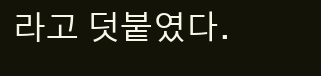라고 덧붙였다.